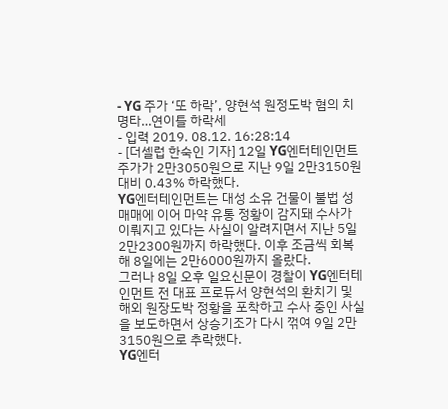- YG 주가 ‘또 하락’, 양현석 원정도박 혐의 치명타…연이틀 하락세
- 입력 2019. 08.12. 16:28:14
- [더셀럽 한숙인 기자] 12일 YG엔터테인먼트 주가가 2만3050원으로 지난 9일 2만3150원 대비 0.43% 하락했다.
YG엔터테인먼트는 대성 소유 건물이 불법 성매매에 이어 마약 유통 정황이 감지돼 수사가 이뤄지고 있다는 사실이 알려지면서 지난 5일 2만2300원까지 하락했다. 이후 조금씩 회복해 8일에는 2만6000원까지 올랐다.
그러나 8일 오후 일요신문이 경찰이 YG엔터테인먼트 전 대표 프로듀서 양현석의 환치기 및 해외 원장도박 정황을 포착하고 수사 중인 사실을 보도하면서 상승기조가 다시 꺾여 9일 2만3150원으로 추락했다.
YG엔터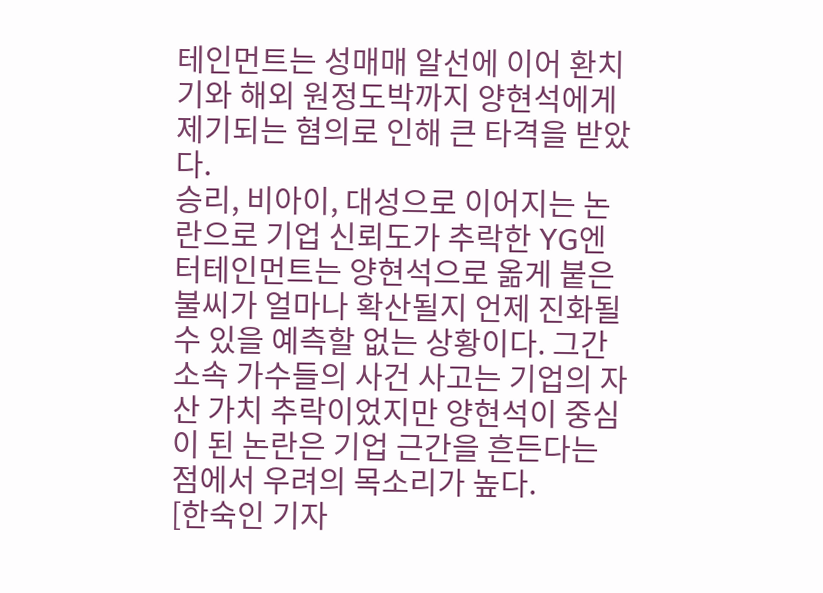테인먼트는 성매매 알선에 이어 환치기와 해외 원정도박까지 양현석에게 제기되는 혐의로 인해 큰 타격을 받았다.
승리, 비아이, 대성으로 이어지는 논란으로 기업 신뢰도가 추락한 YG엔터테인먼트는 양현석으로 옮게 붙은 불씨가 얼마나 확산될지 언제 진화될 수 있을 예측할 없는 상황이다. 그간 소속 가수들의 사건 사고는 기업의 자산 가치 추락이었지만 양현석이 중심이 된 논란은 기업 근간을 흔든다는 점에서 우려의 목소리가 높다.
[한숙인 기자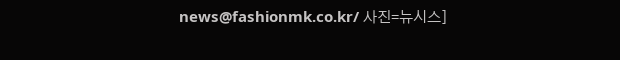news@fashionmk.co.kr/ 사진=뉴시스]